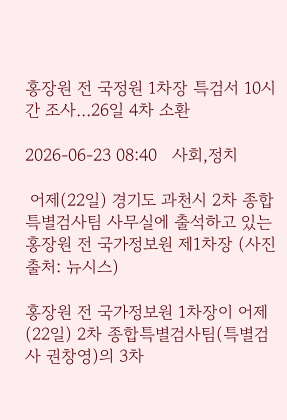홍장원 전 국정원 1차장 특검서 10시간 조사…26일 4차 소환

2026-06-23 08:40   사회,정치

 어제(22일) 경기도 과천시 2차 종합특별검사팀 사무실에 출석하고 있는 홍장원 전 국가정보원 제1차장 (사진 출처: 뉴시스)

홍장원 전 국가정보원 1차장이 어제(22일) 2차 종합특별검사팀(특별검사 권창영)의 3차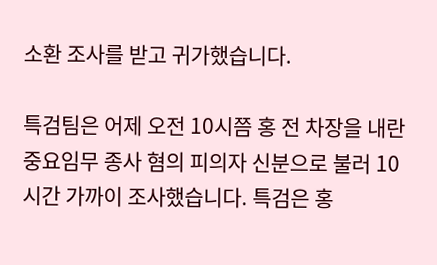소환 조사를 받고 귀가했습니다.

특검팀은 어제 오전 10시쯤 홍 전 차장을 내란 중요임무 종사 혐의 피의자 신분으로 불러 10시간 가까이 조사했습니다. 특검은 홍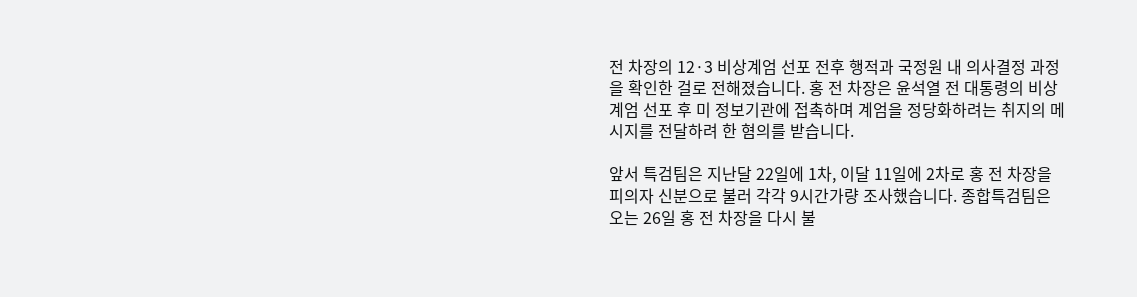전 차장의 12·3 비상계엄 선포 전후 행적과 국정원 내 의사결정 과정을 확인한 걸로 전해졌습니다. 홍 전 차장은 윤석열 전 대통령의 비상계엄 선포 후 미 정보기관에 접촉하며 계엄을 정당화하려는 취지의 메시지를 전달하려 한 혐의를 받습니다.

앞서 특검팀은 지난달 22일에 1차, 이달 11일에 2차로 홍 전 차장을 피의자 신분으로 불러 각각 9시간가량 조사했습니다. 종합특검팀은 오는 26일 홍 전 차장을 다시 불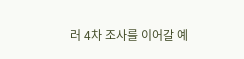러 4차 조사를 이어갈 예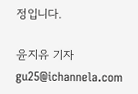정입니다.

윤지유 기자 gu25@ichannela.com